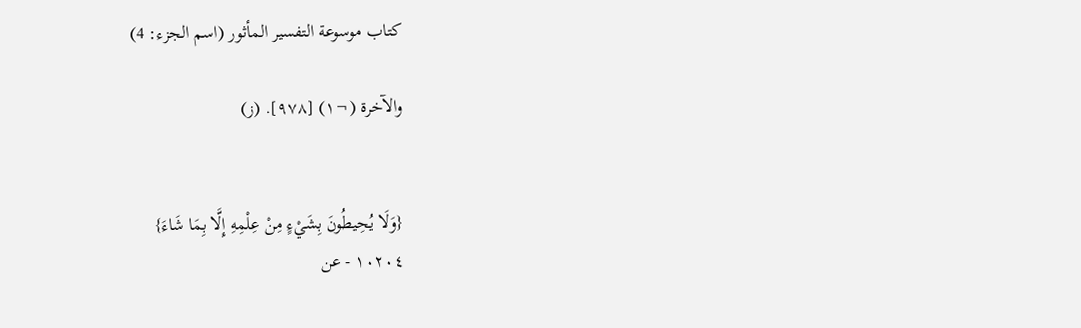كتاب موسوعة التفسير المأثور (اسم الجزء: 4)

والآخرة (¬١) [٩٧٨]. (ز)


{وَلَا يُحِيطُونَ بِشَيْءٍ مِنْ عِلْمِهِ إِلَّا بِمَا شَاءَ}
١٠٢٠٤ - عن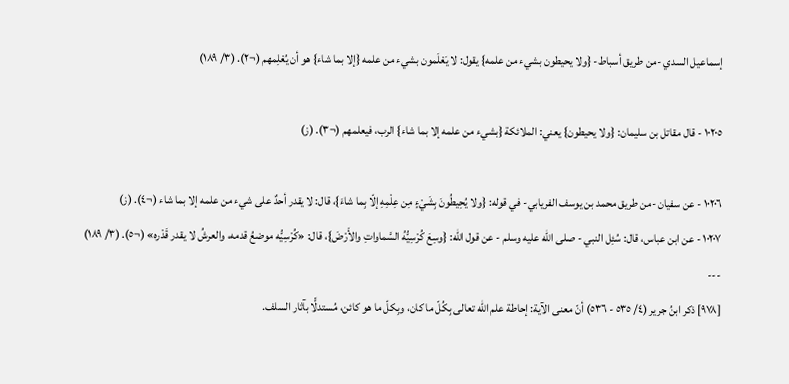إسماعيل السدي -من طريق أسباط- {ولا يحيطون بشيء من علمه} يقول: لا يَعْلَمون بشيء من علمه {إلا بما شاء} هو أن يُعْلِمهم (¬٢). (٣/ ١٨٩)

١٠٢٠٥ - قال مقاتل بن سليمان: {ولا يحيطون} يعني: الملائكة {بشيء من علمه إلا بما شاء} الرب، فيعلمهم (¬٣). (ز)

١٠٢٠٦ - عن سفيان -من طريق محمد بن يوسف الفريابي- في قوله: {ولا يُحِيطُونَ بِشَيْءٍ مِن عِلْمِهِ إلّا بِما شاءَ}، قال: لا يقدر أحدٌ على شيء من علمه إلا بما شاء (¬٤). (ز)
١٠٢٠٧ - عن ابن عباس، قال: سُئِل النبي - صلى الله عليه وسلم - عن قول الله: {وسِعَ كُرْسِيُّهُ السَّماواتِ والأَرْضَ}، قال: «كُرْسِيُّه موضعُ قدمه، والعرشُ لا يقدر قَدْره» (¬٥). (٣/ ١٨٩)
---
[٩٧٨] ذكر ابنُ جرير (٤/ ٥٣٥ - ٥٣٦) أنّ معنى الآية: إحاطة علم الله تعالى بِكُلّ ما كان، وبِكلّ ما هو كائن، مُستدلًّا بآثار السلف.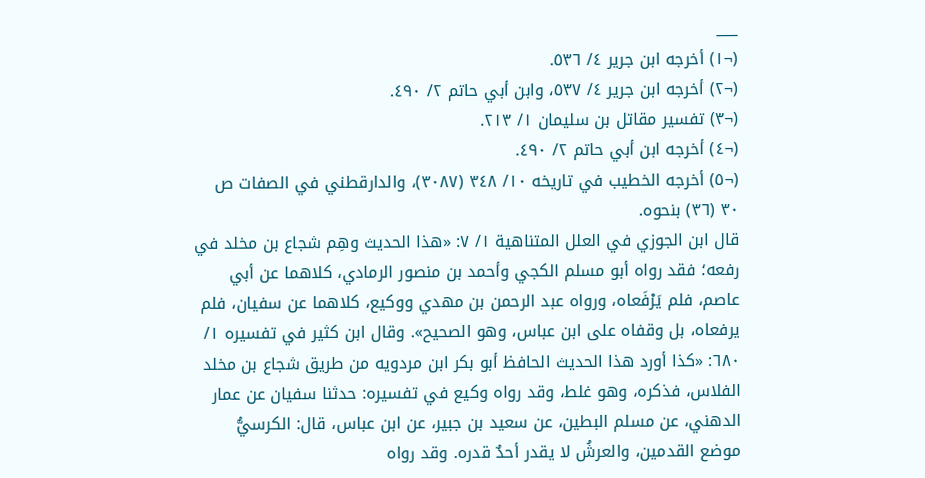___
(¬١) أخرجه ابن جرير ٤/ ٥٣٦.
(¬٢) أخرجه ابن جرير ٤/ ٥٣٧، وابن أبي حاتم ٢/ ٤٩٠.
(¬٣) تفسير مقاتل بن سليمان ١/ ٢١٣.
(¬٤) أخرجه ابن أبي حاتم ٢/ ٤٩٠.
(¬٥) أخرجه الخطيب في تاريخه ١٠/ ٣٤٨ (٣٠٨٧)، والدارقطني في الصفات ص ٣٠ (٣٦) بنحوه.
قال ابن الجوزي في العلل المتناهية ١/ ٧: «هذا الحديث وهِم شجاع بن مخلد في رفعه؛ فقد رواه أبو مسلم الكجي وأحمد بن منصور الرمادي، كلاهما عن أبي عاصم، فلم يَرْفَعاه، ورواه عبد الرحمن بن مهدي ووكيع، كلاهما عن سفيان، فلم يرفعاه، بل وقفاه على ابن عباس، وهو الصحيح». وقال ابن كثير في تفسيره ١/ ٦٨٠: «كذا أورد هذا الحديث الحافظ أبو بكر ابن مردويه من طريق شجاع بن مخلد الفلاس، فذكره، وهو غلط، وقد رواه وكيع في تفسيره: حدثنا سفيان عن عمار الدهني، عن مسلم البطين، عن سعيد بن جبير، عن ابن عباس، قال: الكرسيُّ موضع القدمين، والعرشُ لا يقدر أحدٌ قدره. وقد رواه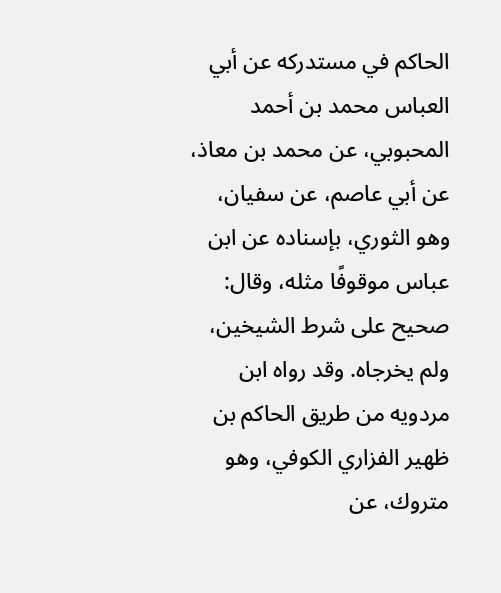الحاكم في مستدركه عن أبي العباس محمد بن أحمد المحبوبي، عن محمد بن معاذ، عن أبي عاصم، عن سفيان، وهو الثوري، بإسناده عن ابن عباس موقوفًا مثله، وقال: صحيح على شرط الشيخين، ولم يخرجاه. وقد رواه ابن مردويه من طريق الحاكم بن ظهير الفزاري الكوفي، وهو متروك، عن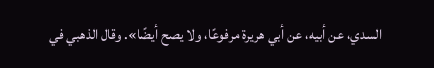السدي، عن أبيه، عن أبي هريرة مرفوعًا، ولا يصح أيضًا». وقال الذهبي في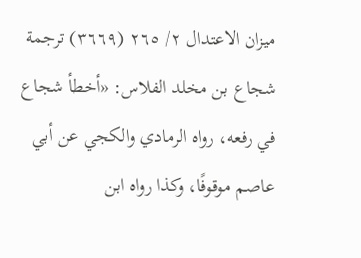ميزان الاعتدال ٢/ ٢٦٥ (٣٦٦٩) ترجمة شجاع بن مخلد الفلاس: «أخطأ شجاع في رفعه، رواه الرمادي والكجي عن أبي عاصم موقوفًا، وكذا رواه ابن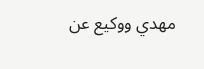مهدي ووكيع عن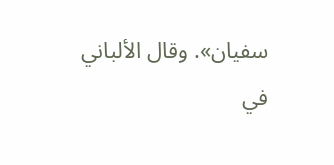سفيان». وقال الألباني في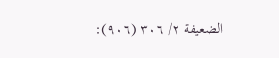الضعيفة ٢/ ٣٠٦ (٩٠٦):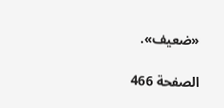«ضعيف».

الصفحة 466